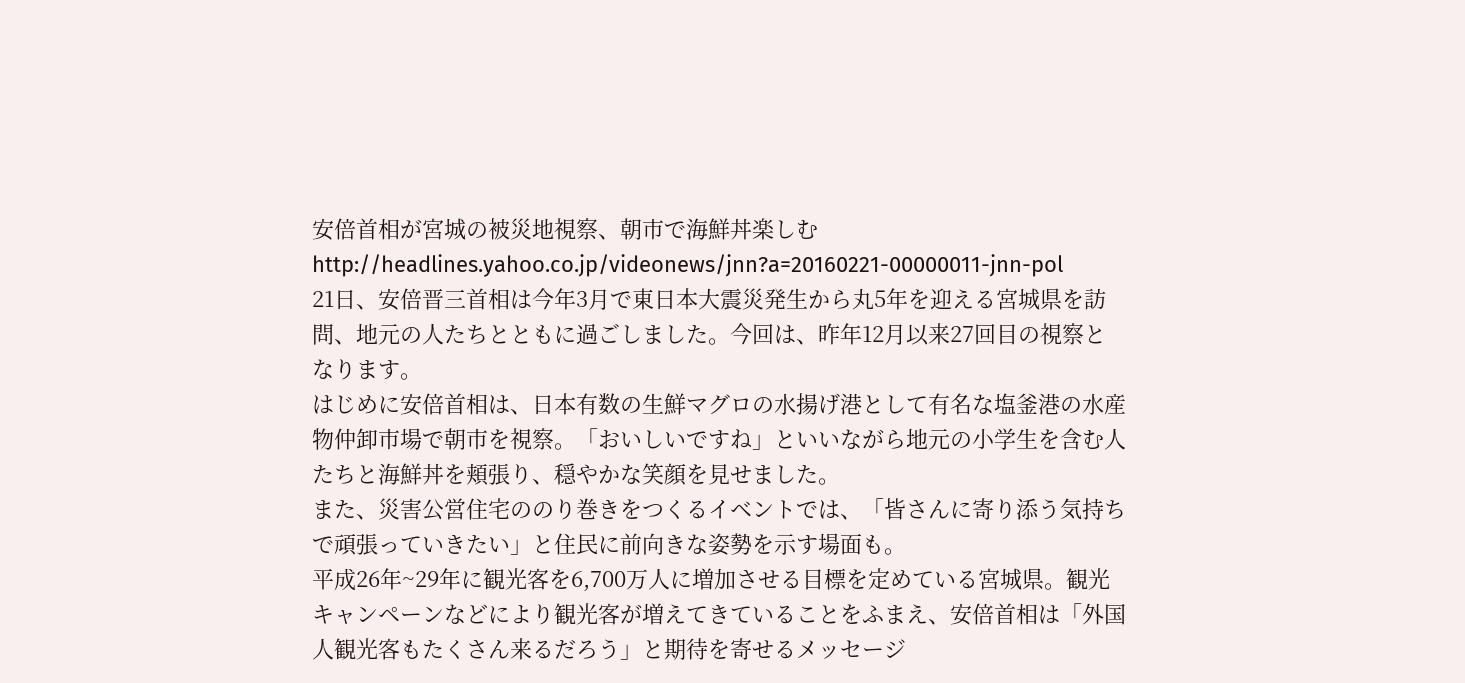安倍首相が宮城の被災地視察、朝市で海鮮丼楽しむ
http://headlines.yahoo.co.jp/videonews/jnn?a=20160221-00000011-jnn-pol
21日、安倍晋三首相は今年3月で東日本大震災発生から丸5年を迎える宮城県を訪問、地元の人たちとともに過ごしました。今回は、昨年12月以来27回目の視察となります。
はじめに安倍首相は、日本有数の生鮮マグロの水揚げ港として有名な塩釜港の水産物仲卸市場で朝市を視察。「おいしいですね」といいながら地元の小学生を含む人たちと海鮮丼を頬張り、穏やかな笑顔を見せました。
また、災害公営住宅ののり巻きをつくるイベントでは、「皆さんに寄り添う気持ちで頑張っていきたい」と住民に前向きな姿勢を示す場面も。
平成26年~29年に観光客を6,700万人に増加させる目標を定めている宮城県。観光キャンペーンなどにより観光客が増えてきていることをふまえ、安倍首相は「外国人観光客もたくさん来るだろう」と期待を寄せるメッセージ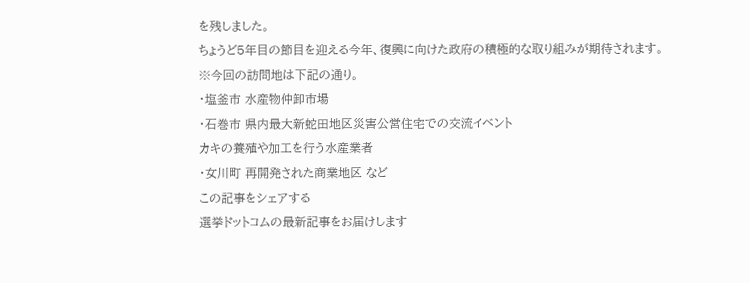を残しました。
ちょうど5年目の節目を迎える今年、復興に向けた政府の積極的な取り組みが期待されます。
※今回の訪問地は下記の通り。
・塩釜市 水産物仲卸市場
・石巻市 県内最大新蛇田地区災害公営住宅での交流イベント
カキの養殖や加工を行う水産業者
・女川町 再開発された商業地区 など
この記事をシェアする
選挙ドットコムの最新記事をお届けします